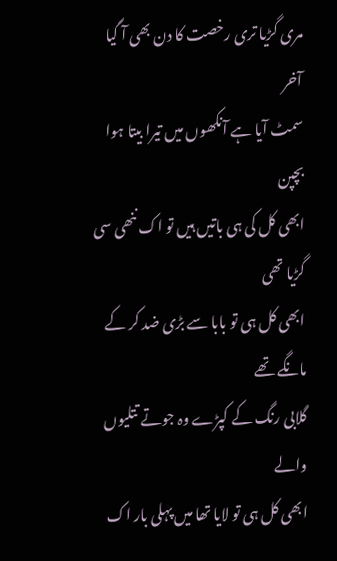مری گڑیا تری رخصت کا دن بھی آ گیا آخر
سمٹ آیا ہے آنکھوں میں تیرا بیتا ہوا بچپن
ابھی کل کی ہی باتیں ہیں تو اک ننھی سی گڑیا تھی
ابھی کل ہی تو بابا سے بڑی ضد کر کے مانگے تھے
گلابی رنگ کے کپڑے وہ جوتے تتلیوں والے
ابھی کل ہی تو لایا تھا میں پہلی بار اک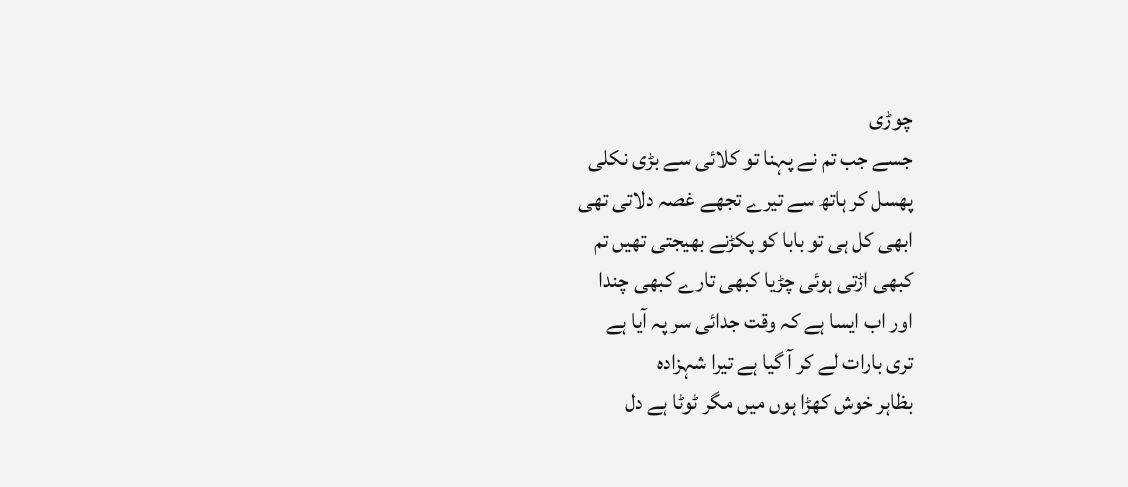چوڑی
جسے جب تم نے پہنا تو کلائی سے بڑی نکلی
پھسل کر ہاتھ سے تیرے تجھے غصہ دلاتی تھی
ابھی کل ہی تو بابا کو پکڑنے بھیجتی تھیں تم
کبھی اڑتی ہوئی چڑیا کبھی تارے کبھی چندا
اور اب ایسا ہے کہ وقت جدائی سر پہ آیا ہے
تری بارات لے کر آ گیا ہے تیرا شہزادہ
بظاہر خوش کھڑا ہوں میں مگر ٹوٹا ہے دل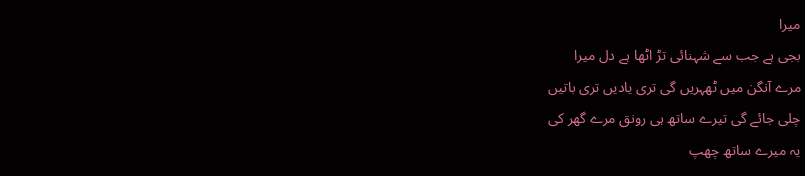میرا
بجی ہے جب سے شہنائی تڑ اٹھا ہے دل میرا
مرے آنگن میں ٹھہریں گی تری یادیں تری باتیں
چلی جائے گی تیرے ساتھ ہی رونق مرے گھر کی
یہ میرے ساتھ چھپ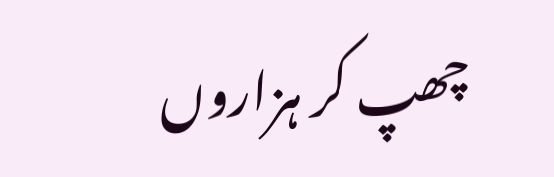چھپ کر ہزاروں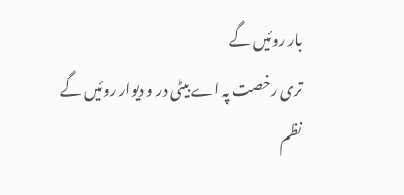بار روئیں گے
تری رخصت پہ اے بیٹی در و دیوار روئیں گے
نظم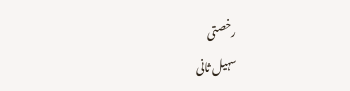رخصتی
سہیل ثانی